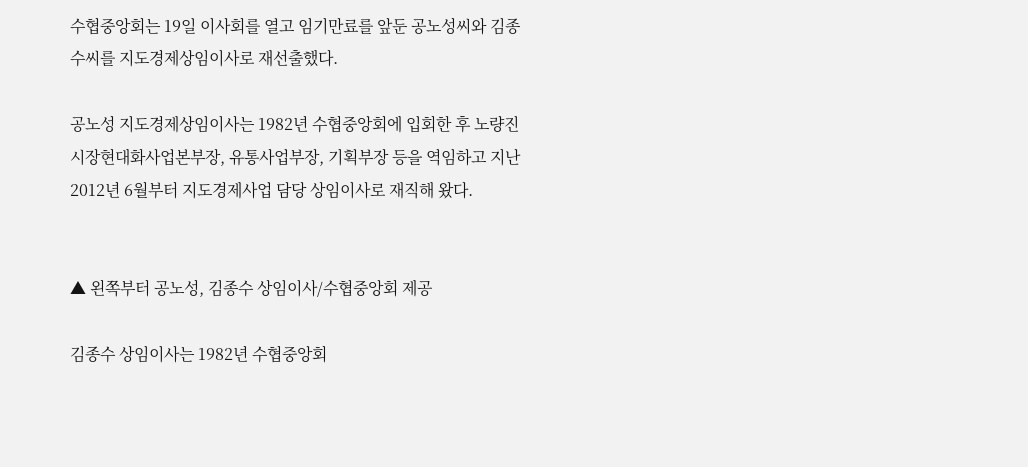수협중앙회는 19일 이사회를 열고 임기만료를 앞둔 공노성씨와 김종수씨를 지도경제상임이사로 재선출했다.

공노성 지도경제상임이사는 1982년 수협중앙회에 입회한 후 노량진시장현대화사업본부장, 유통사업부장, 기획부장 등을 역임하고 지난 2012년 6월부터 지도경제사업 담당 상임이사로 재직해 왔다.


▲ 왼쪽부터 공노성, 김종수 상임이사/수협중앙회 제공

김종수 상임이사는 1982년 수협중앙회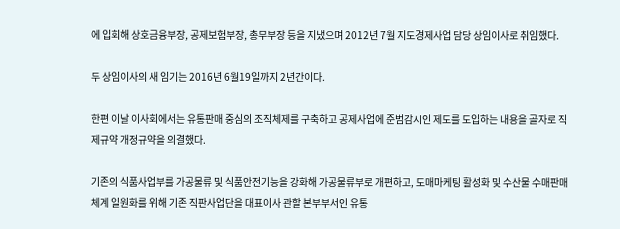에 입회해 상호금융부장, 공제보험부장, 총무부장 등을 지냈으며 2012년 7월 지도경제사업 담당 상임이사로 취임했다.

두 상임이사의 새 임기는 2016년 6월19일까지 2년간이다.

한편 이날 이사회에서는 유통판매 중심의 조직체제를 구축하고 공제사업에 준범감시인 제도를 도입하는 내용을 골자로 직제규약 개정규약을 의결했다.

기존의 식품사업부를 가공물류 및 식품안전기능을 강화해 가공물류부로 개편하고, 도매마케팅 활성화 및 수산물 수매판매 체계 일원화를 위해 기존 직판사업단을 대표이사 관할 본부부서인 유통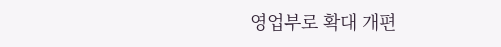영업부로 확대 개편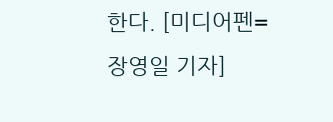한다. [미디어펜=장영일 기자]